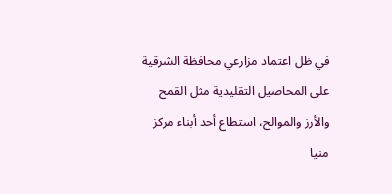في ظل اعتماد مزارعي محافظة الشرقية على المحاصيل التقليدية مثل القمح والأرز والموالح، استطاع أحد أبناء مركز منيا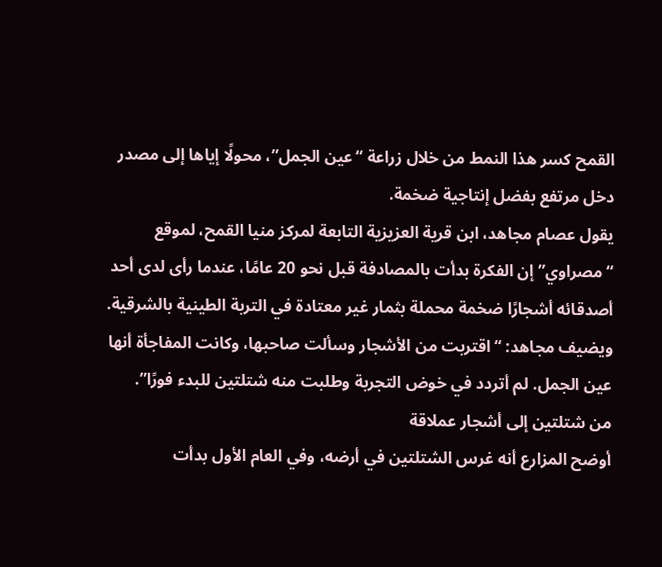القمح كسر هذا النمط من خلال زراعة “عين الجمل”، محولًا إياها إلى مصدر دخل مرتفع بفضل إنتاجية ضخمة.
يقول عصام مجاهد، ابن قرية العزيزية التابعة لمركز منيا القمح، لموقع “مصراوي” إن الفكرة بدأت بالمصادفة قبل نحو 20 عامًا، عندما رأى لدى أحد أصدقائه أشجارًا ضخمة محملة بثمار غير معتادة في التربة الطينية بالشرقية.
ويضيف مجاهد: “اقتربت من الأشجار وسألت صاحبها، وكانت المفاجأة أنها عين الجمل. لم أتردد في خوض التجربة وطلبت منه شتلتين للبدء فورًا”.
من شتلتين إلى أشجار عملاقة
أوضح المزارع أنه غرس الشتلتين في أرضه، وفي العام الأول بدأت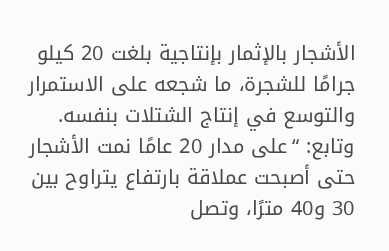الأشجار بالإثمار بإنتاجية بلغت 20 كيلو جرامًا للشجرة، ما شجعه على الاستمرار والتوسع في إنتاج الشتلات بنفسه.
وتابع: “على مدار 20 عامًا نمت الأشجار حتى أصبحت عملاقة بارتفاع يتراوح بين 30 و40 مترًا، وتصل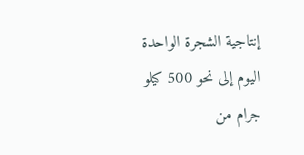إنتاجية الشجرة الواحدة اليوم إلى نحو 500 كيلو جرام من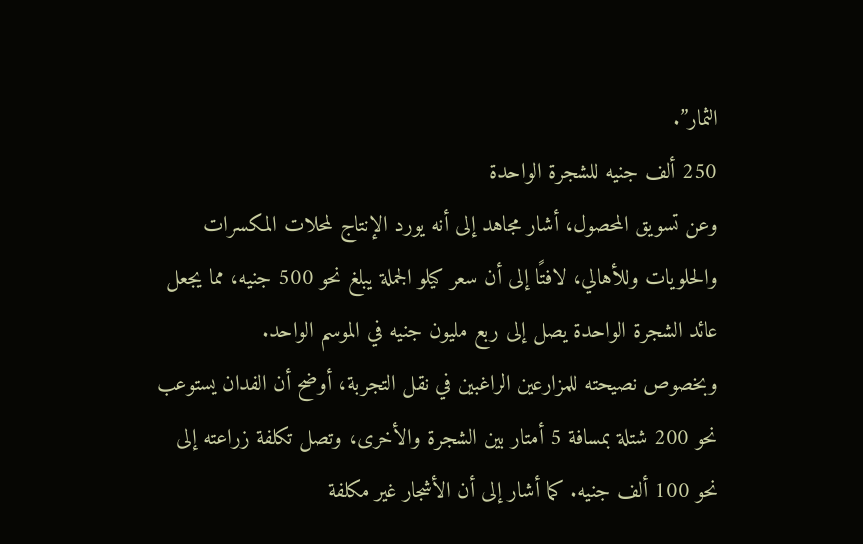الثمار”.
250 ألف جنيه للشجرة الواحدة
وعن تسويق المحصول، أشار مجاهد إلى أنه يورد الإنتاج لمحلات المكسرات والحلويات وللأهالي، لافتًا إلى أن سعر كيلو الجملة يبلغ نحو 500 جنيه، مما يجعل عائد الشجرة الواحدة يصل إلى ربع مليون جنيه في الموسم الواحد.
وبخصوص نصيحته للمزارعين الراغبين في نقل التجربة، أوضح أن الفدان يستوعب نحو 200 شتلة بمسافة 5 أمتار بين الشجرة والأخرى، وتصل تكلفة زراعته إلى نحو 100 ألف جنيه. كما أشار إلى أن الأشجار غير مكلفة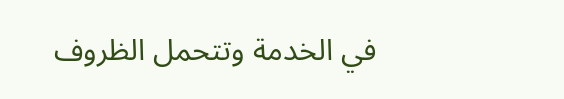في الخدمة وتتحمل الظروف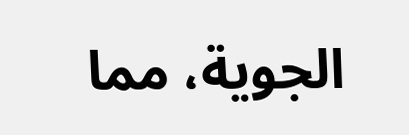الجوية، مما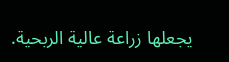يجعلها زراعة عالية الربحية.